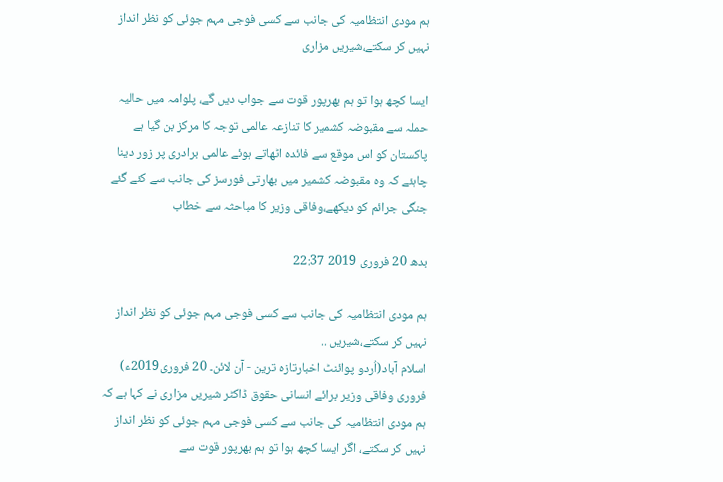ہم مودی انتظامیہ کی جانب سے کسی فوجی مہم جوئی کو نظر انداز نہیں کر سکتے،شیریں مزاری

ایسا کچھ ہوا تو ہم بھرپور قوت سے جواب دیں گے، پلوامہ میں حالیہ حملہ سے مقبوضہ کشمیر کا تنازعہ عالمی توجہ کا مرکز بن گیا ہے پاکستان کو اس موقع سے فائدہ اٹھاتے ہوئے عالمی برادری پر زور دینا چاہئے کہ وہ مقبوضہ کشمیر میں بھارتی فورسز کی جانب سے کئے گئے جنگی جرائم کو دیکھے،وفاقی وزیر کا مباحثہ سے خطاب

بدھ 20 فروری 2019 22:37

ہم مودی انتظامیہ کی جانب سے کسی فوجی مہم جوئی کو نظر انداز نہیں کر سکتے،شیریں ..
اسلام آباد(اُردو پوائنٹ اخبارتازہ ترین - آن لائن۔ 20 فروری2019ء) فروری وفاقی وزیر برائے انسانی حقوق ڈاکٹر شیریں مزاری نے کہا ہے کہ ہم مودی انتظامیہ کی جانب سے کسی فوجی مہم جوئی کو نظر انداز نہیں کر سکتے، اگر ایسا کچھ ہوا تو ہم بھرپور قوت سے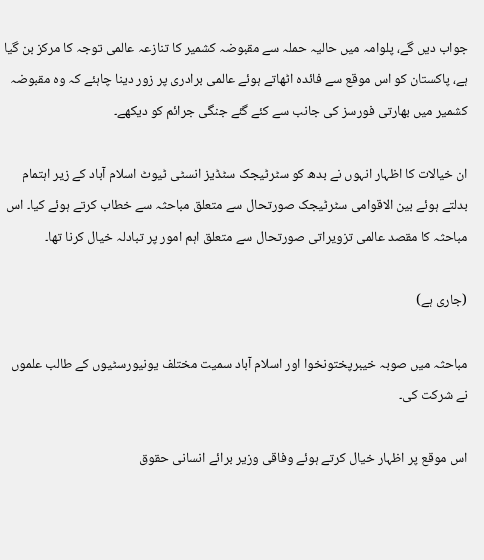جواب دیں گے، پلوامہ میں حالیہ حملہ سے مقبوضہ کشمیر کا تنازعہ عالمی توجہ کا مرکز بن گیا ہے، پاکستان کو اس موقع سے فائدہ اٹھاتے ہوئے عالمی برادری پر زور دینا چاہئے کہ وہ مقبوضہ کشمیر میں بھارتی فورسز کی جانب سے کئے گئے جنگی جرائم کو دیکھے۔

ان خیالات کا اظہار انہوں نے بدھ کو سٹرٹیجک سٹڈیز انسٹی ٹیوٹ اسلام آباد کے زیر اہتمام بدلتے ہوئے بین الاقوامی سٹرٹیجک صورتحال سے متعلق مباحثہ سے خطاب کرتے ہوئے کیا۔ اس مباحثہ کا مقصد عالمی تزویراتی صورتحال سے متعلق اہم امور پر تبادلہ خیال کرنا تھا۔

(جاری ہے)

مباحثہ میں صوبہ خیبرپختونخوا اور اسلام آباد سمیت مختلف یونیورسٹیوں کے طالب علموں نے شرکت کی۔

اس موقع پر اظہار خیال کرتے ہوئے وفاقی وزیر برائے انسانی حقوق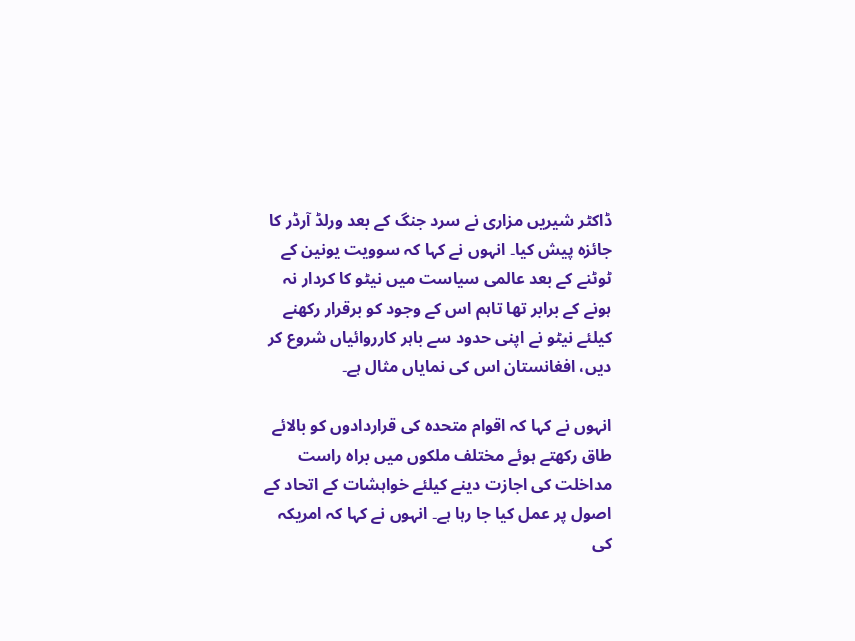ڈاکٹر شیریں مزاری نے سرد جنگ کے بعد ورلڈ آرڈر کا جائزہ پیش کیا۔ انہوں نے کہا کہ سوویت یونین کے ٹوٹنے کے بعد عالمی سیاست میں نیٹو کا کردار نہ ہونے کے برابر تھا تاہم اس کے وجود کو برقرار رکھنے کیلئے نیٹو نے اپنی حدود سے باہر کارروائیاں شروع کر دیں، افغانستان اس کی نمایاں مثال ہے۔

انہوں نے کہا کہ اقوام متحدہ کی قراردادوں کو بالائے طاق رکھتے ہوئے مختلف ملکوں میں براہ راست مداخلت کی اجازت دینے کیلئے خواہشات کے اتحاد کے اصول پر عمل کیا جا رہا ہے۔ انہوں نے کہا کہ امریکہ کی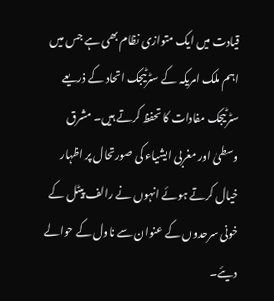قیادت میں ایک متوازی نظام بھی ہے جس میں اہم ملک امریکہ کے سٹرٹیجک اتحاد کے ذریعے سٹرٹیجک مفادات کا تحفظ کرتے ہیں۔ مشرق وسطیٰ اور مغربی ایشیاء کی صورتحال پر اظہار خیال کرتے ہوئے انہوں نے رالف پیٹل کے خونی سرحدوں کے عنوان سے ناول کے حوالے دیئے۔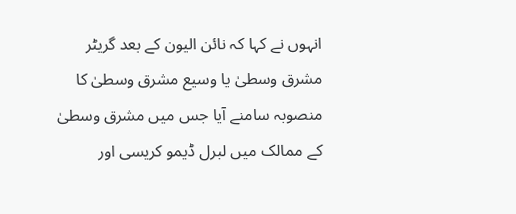انہوں نے کہا کہ نائن الیون کے بعد گریٹر مشرق وسطیٰ یا وسیع مشرق وسطیٰ کا منصوبہ سامنے آیا جس میں مشرق وسطیٰ کے ممالک میں لبرل ڈیمو کریسی اور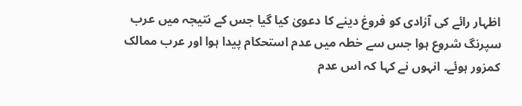اظہار رائے کی آزادی کو فروغ دینے کا دعویٰ کیا گیا جس کے نتیجہ میں عرب سپرنگ شروع ہوا جس سے خطہ میں عدم استحکام پیدا ہوا اور عرب ممالک کمزور ہوئے۔ انہوں نے کہا کہ اس عدم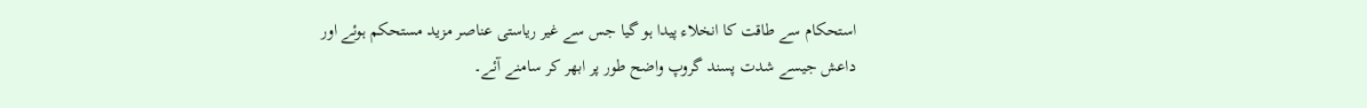استحکام سے طاقت کا انخلاء پیدا ہو گیا جس سے غیر ریاستی عناصر مزید مستحکم ہوئے اور داعش جیسے شدت پسند گروپ واضح طور پر ابھر کر سامنے آئے۔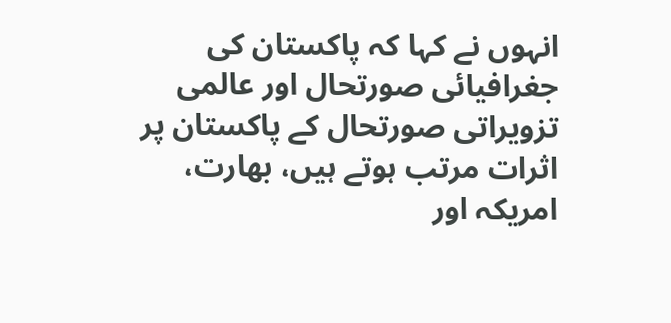انہوں نے کہا کہ پاکستان کی جغرافیائی صورتحال اور عالمی تزویراتی صورتحال کے پاکستان پر اثرات مرتب ہوتے ہیں، بھارت، امریکہ اور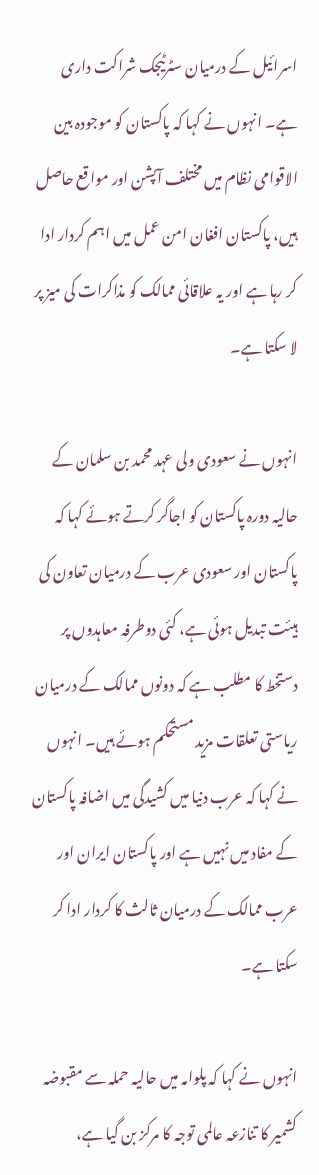اسرائیل کے درمیان سٹرٹیجک شراکت داری ہے۔ انہوں نے کہا کہ پاکستان کو موجودہ بین الاقوامی نظام میں مختلف آپشن اور مواقع حاصل ہیں، پاکستان افغان امن عمل میں اہم کردار ادا کر رہا ہے اور یہ علاقائی ممالک کو مذاکرات کی میز پر لا سکتا ہے۔

انہوں نے سعودی ولی عہد محمد بن سلمان کے حالیہ دورہ پاکستان کو اجاگر کرتے ہوئے کہا کہ پاکستان اور سعودی عرب کے درمیان تعاون کی ہیئت تبدیل ہوئی ہے، کئی دوطرفہ معاہدوں پر دستخط کا مطلب ہے کہ دونوں ممالک کے درمیان ریاستی تعلقات مزید مستحکم ہوئے ہیں۔ انہوں نے کہا کہ عرب دنیا میں کشیدگی میں اضافہ پاکستان کے مفاد میں نہیں ہے اور پاکستان ایران اور عرب ممالک کے درمیان ثالث کا کردار ادا کر سکتا ہے۔

انہوں نے کہا کہ پلوامہ میں حالیہ حملہ سے مقبوضہ کشمیر کا تنازعہ عالمی توجہ کا مرکز بن گیا ہے،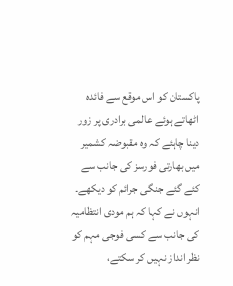پاکستان کو اس موقع سے فائدہ اٹھاتے ہوئے عالمی برادری پر زور دینا چاہئے کہ وہ مقبوضہ کشمیر میں بھارتی فورسز کی جانب سے کئے گئے جنگی جرائم کو دیکھے۔ انہوں نے کہا کہ ہم مودی انتظامیہ کی جانب سے کسی فوجی مہم کو نظر انداز نہیں کر سکتے،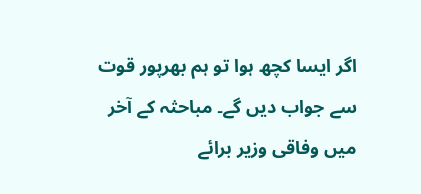اگر ایسا کچھ ہوا تو ہم بھرپور قوت سے جواب دیں گے۔ مباحثہ کے آخر میں وفاقی وزیر برائے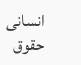انسانی حقوق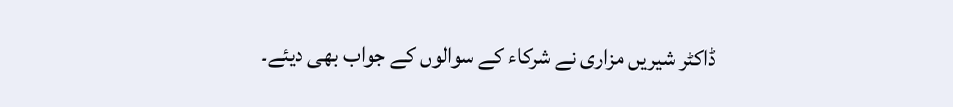ڈاکٹر شیریں مزاری نے شرکاء کے سوالوں کے جواب بھی دیئے۔